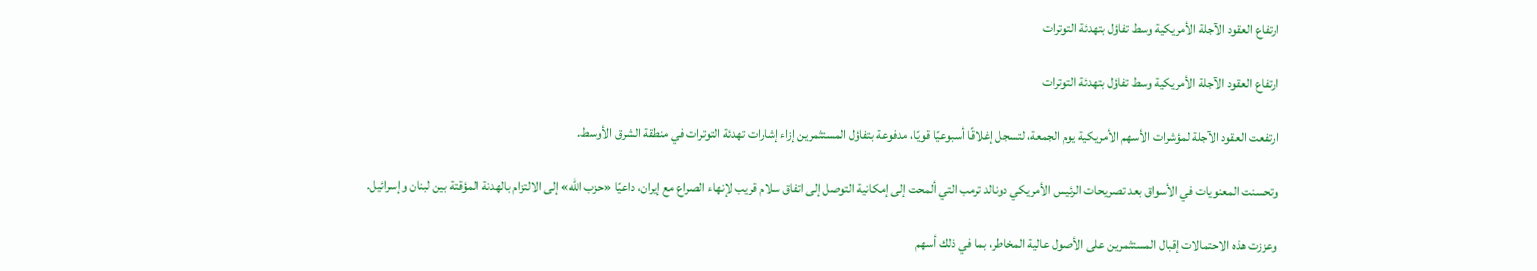ارتفاع العقود الآجلة الأمريكية وسط تفاؤل بتهدئة التوترات

ارتفاع العقود الآجلة الأمريكية وسط تفاؤل بتهدئة التوترات

ارتفعت العقود الآجلة لمؤشرات الأسهم الأمريكية يوم الجمعة، لتسجل إغلاقًا أسبوعيًا قويًا، مدفوعة بتفاؤل المستثمرين إزاء إشارات تهدئة التوترات في منطقة الشرق الأوسط.

وتحسنت المعنويات في الأسواق بعد تصريحات الرئيس الأمريكي دونالد ترمب التي ألمحت إلى إمكانية التوصل إلى اتفاق سلام قريب لإنهاء الصراع مع إيران، داعيًا «حزب الله» إلى الالتزام بالهدنة المؤقتة بين لبنان وإسرائيل.

وعززت هذه الاحتمالات إقبال المستثمرين على الأصول عالية المخاطر، بما في ذلك أسهم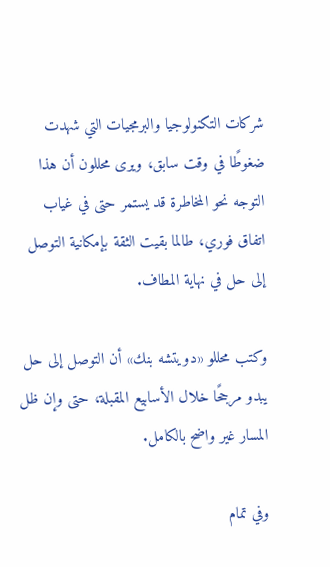شركات التكنولوجيا والبرمجيات التي شهدت ضغوطًا في وقت سابق، ويرى محللون أن هذا التوجه نحو المخاطرة قد يستمر حتى في غياب اتفاق فوري، طالما بقيت الثقة بإمكانية التوصل إلى حل في نهاية المطاف.

وكتب محللو «دويتشه بنك» أن التوصل إلى حل يبدو مرجحًا خلال الأسابيع المقبلة، حتى وإن ظل المسار غير واضح بالكامل.

وفي تمام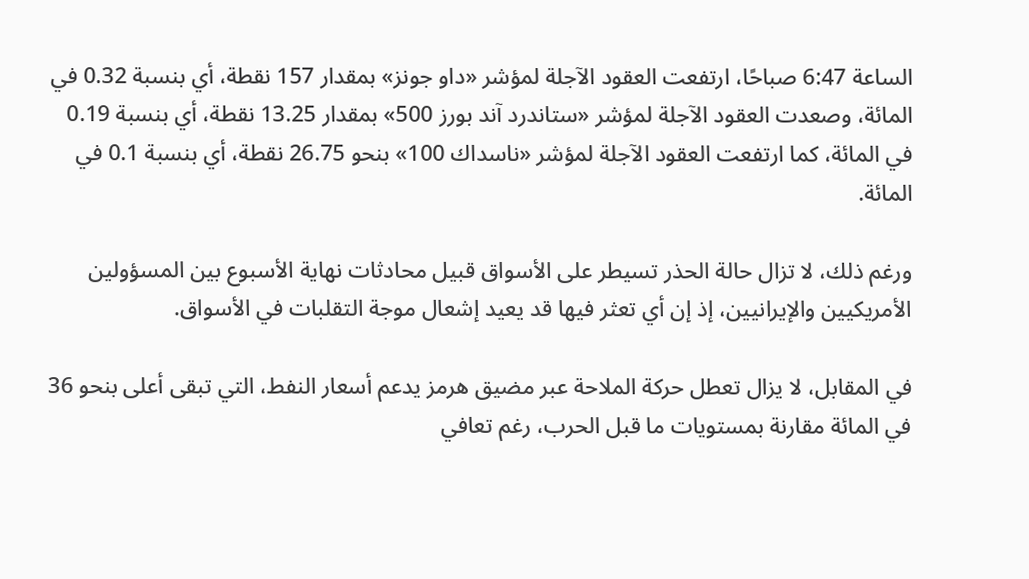الساعة 6:47 صباحًا، ارتفعت العقود الآجلة لمؤشر «داو جونز» بمقدار 157 نقطة، أي بنسبة 0.32 في المائة، وصعدت العقود الآجلة لمؤشر «ستاندرد آند بورز 500» بمقدار 13.25 نقطة، أي بنسبة 0.19 في المائة، كما ارتفعت العقود الآجلة لمؤشر «ناسداك 100» بنحو 26.75 نقطة، أي بنسبة 0.1 في المائة.

ورغم ذلك، لا تزال حالة الحذر تسيطر على الأسواق قبيل محادثات نهاية الأسبوع بين المسؤولين الأمريكيين والإيرانيين، إذ إن أي تعثر فيها قد يعيد إشعال موجة التقلبات في الأسواق.

في المقابل، لا يزال تعطل حركة الملاحة عبر مضيق هرمز يدعم أسعار النفط، التي تبقى أعلى بنحو 36 في المائة مقارنة بمستويات ما قبل الحرب، رغم تعافي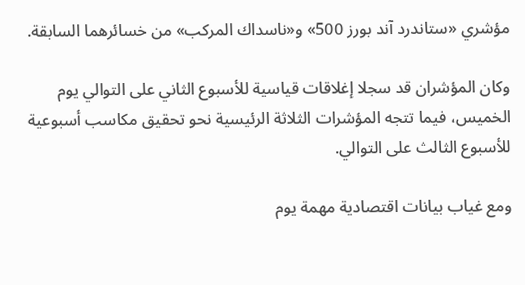مؤشري «ستاندرد آند بورز 500» و«ناسداك المركب» من خسائرهما السابقة.

وكان المؤشران قد سجلا إغلاقات قياسية للأسبوع الثاني على التوالي يوم الخميس، فيما تتجه المؤشرات الثلاثة الرئيسية نحو تحقيق مكاسب أسبوعية للأسبوع الثالث على التوالي.

ومع غياب بيانات اقتصادية مهمة يوم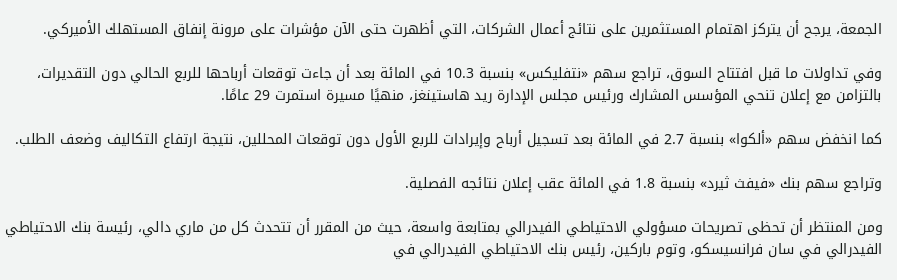الجمعة، يرجح أن يتركز اهتمام المستثمرين على نتائج أعمال الشركات، التي أظهرت حتى الآن مؤشرات على مرونة إنفاق المستهلك الأميركي.

وفي تداولات ما قبل افتتاح السوق، تراجع سهم «نتفليكس» بنسبة 10.3 في المائة بعد أن جاءت توقعات أرباحها للربع الحالي دون التقديرات، بالتزامن مع إعلان تنحي المؤسس المشارك ورئيس مجلس الإدارة ريد هاستينغز، منهيًا مسيرة استمرت 29 عامًا.

كما انخفض سهم «ألكوا» بنسبة 2.7 في المائة بعد تسجيل أرباح وإيرادات للربع الأول دون توقعات المحللين، نتيجة ارتفاع التكاليف وضعف الطلب.

وتراجع سهم بنك «فيفث ثيرد» بنسبة 1.8 في المائة عقب إعلان نتائجه الفصلية.

ومن المنتظر أن تحظى تصريحات مسؤولي الاحتياطي الفيدرالي بمتابعة واسعة، حيث من المقرر أن تتحدث كل من ماري دالي، رئيسة بنك الاحتياطي الفيدرالي في سان فرانسيسكو، وتوم باركين، رئيس بنك الاحتياطي الفيدرالي في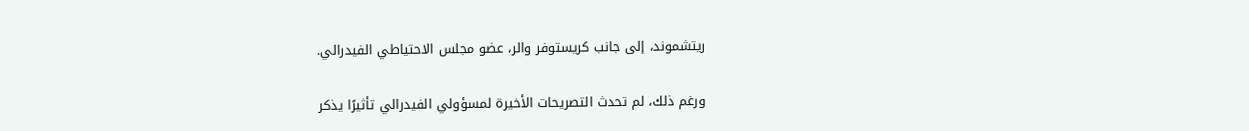ريتشموند، إلى جانب كريستوفر والر، عضو مجلس الاحتياطي الفيدرالي.

ورغم ذلك، لم تحدث التصريحات الأخيرة لمسؤولي الفيدرالي تأثيرًا يذكر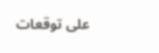على توقعات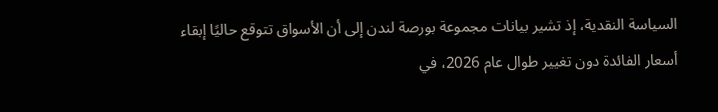السياسة النقدية، إذ تشير بيانات مجموعة بورصة لندن إلى أن الأسواق تتوقع حاليًا إبقاء أسعار الفائدة دون تغيير طوال عام 2026، في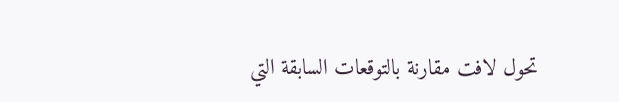تحول لافت مقارنة بالتوقعات السابقة التي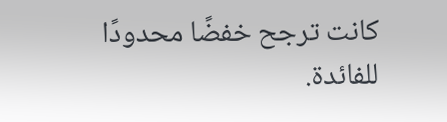كانت ترجح خفضًا محدودًا للفائدة.